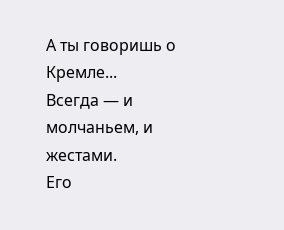А ты говоришь о Кремле...
Всегда — и молчаньем, и жестами.
Его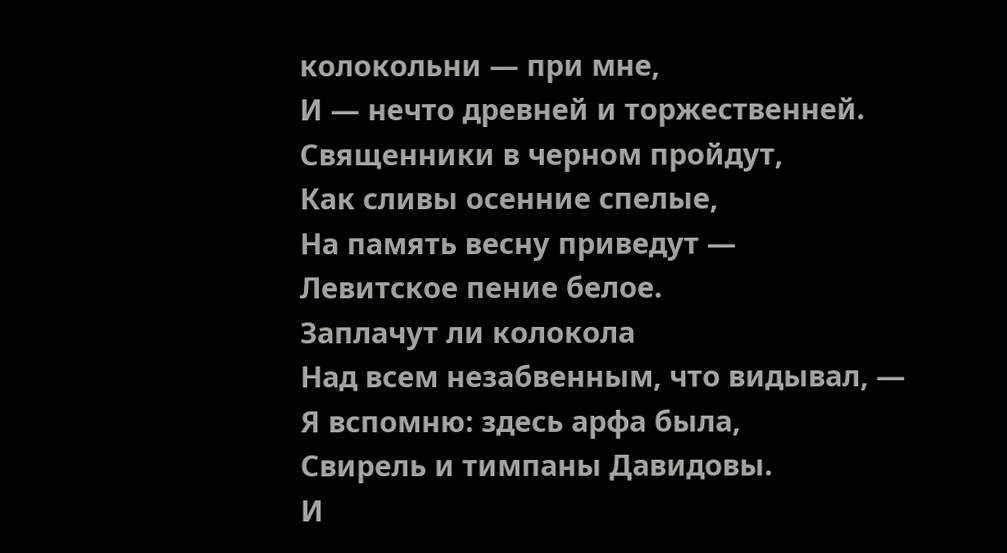колокольни — при мне,
И — нечто древней и торжественней.
Священники в черном пройдут,
Как сливы осенние спелые,
На память весну приведут —
Левитское пение белое.
Заплачут ли колокола
Над всем незабвенным, что видывал, —
Я вспомню: здесь арфа была,
Свирель и тимпаны Давидовы.
И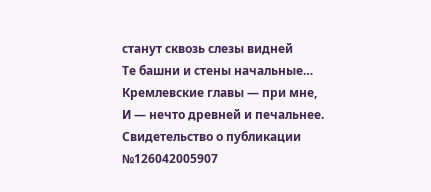станут сквозь слезы видней
Те башни и стены начальные…
Кремлевские главы — при мне,
И — нечто древней и печальнее.
Свидетельство о публикации №126042005907